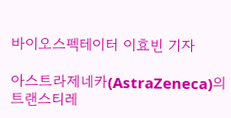바이오스펙테이터 이효빈 기자

아스트라제네카(AstraZeneca)의 트랜스티레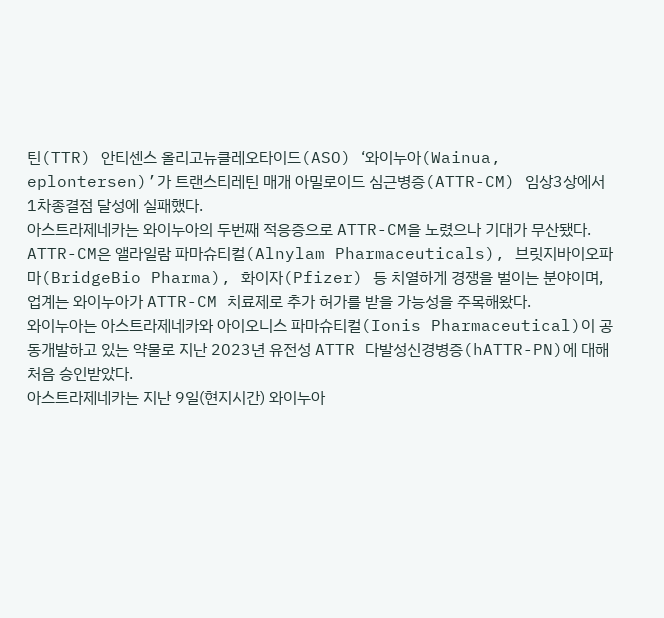틴(TTR) 안티센스 올리고뉴클레오타이드(ASO) ‘와이누아(Wainua, eplontersen)’가 트랜스티레틴 매개 아밀로이드 심근병증(ATTR-CM) 임상3상에서 1차종결점 달성에 실패했다.
아스트라제네카는 와이누아의 두번째 적응증으로 ATTR-CM을 노렸으나 기대가 무산됐다. ATTR-CM은 앨라일람 파마슈티컬(Alnylam Pharmaceuticals), 브릿지바이오파마(BridgeBio Pharma), 화이자(Pfizer) 등 치열하게 경쟁을 벌이는 분야이며, 업계는 와이누아가 ATTR-CM 치료제로 추가 허가를 받을 가능성을 주목해왔다.
와이누아는 아스트라제네카와 아이오니스 파마슈티컬(Ionis Pharmaceutical)이 공동개발하고 있는 약물로 지난 2023년 유전성 ATTR 다발성신경병증(hATTR-PN)에 대해 처음 승인받았다.
아스트라제네카는 지난 9일(현지시간) 와이누아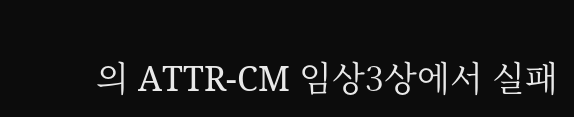의 ATTR-CM 임상3상에서 실패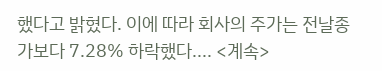했다고 밝혔다. 이에 따라 회사의 주가는 전날종가보다 7.28% 하락했다.... <계속>